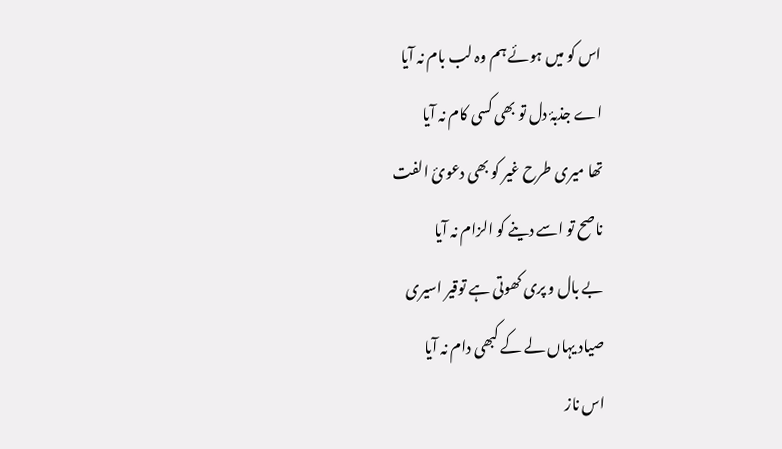اس کو میں ہوئے ہم وہ لب بام نہ آیا
اے جذبۂ دل تو بھی کسی کام نہ آیا
تھا میری طرح غیر کو بھی دعوئ الفت
ناصح تو اسے دینے کو الزام نہ آیا
بے بال و پری کھوتی ہے توقیر اسیری
صیاد یہاں لے کے کبھی دام نہ آیا
اس ناز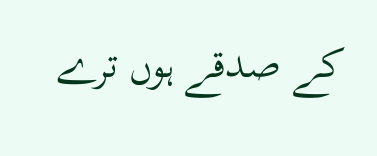کے صدقے ہوں ترے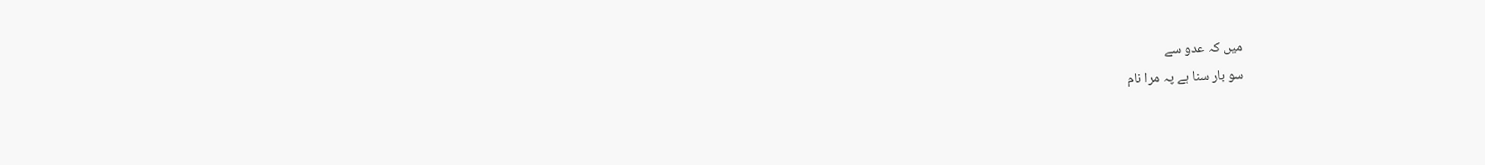میں کہ عدو سے
سو بار سنا ہے پہ مرا نام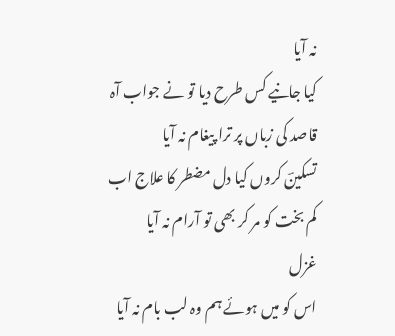نہ آیا
کیا جانیے کس طرح دیا تو نے جواب آہ
قاصد کی زباں پر ترا پیغام نہ آیا
تسکینؔ کروں کیا دل مضطر کا علاج اب
کم بخت کو مر کر بھی تو آرام نہ آیا
غزل
اس کو میں ہوئے ہم وہ لب بام نہ آیا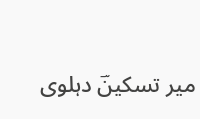میر تسکینؔ دہلوی